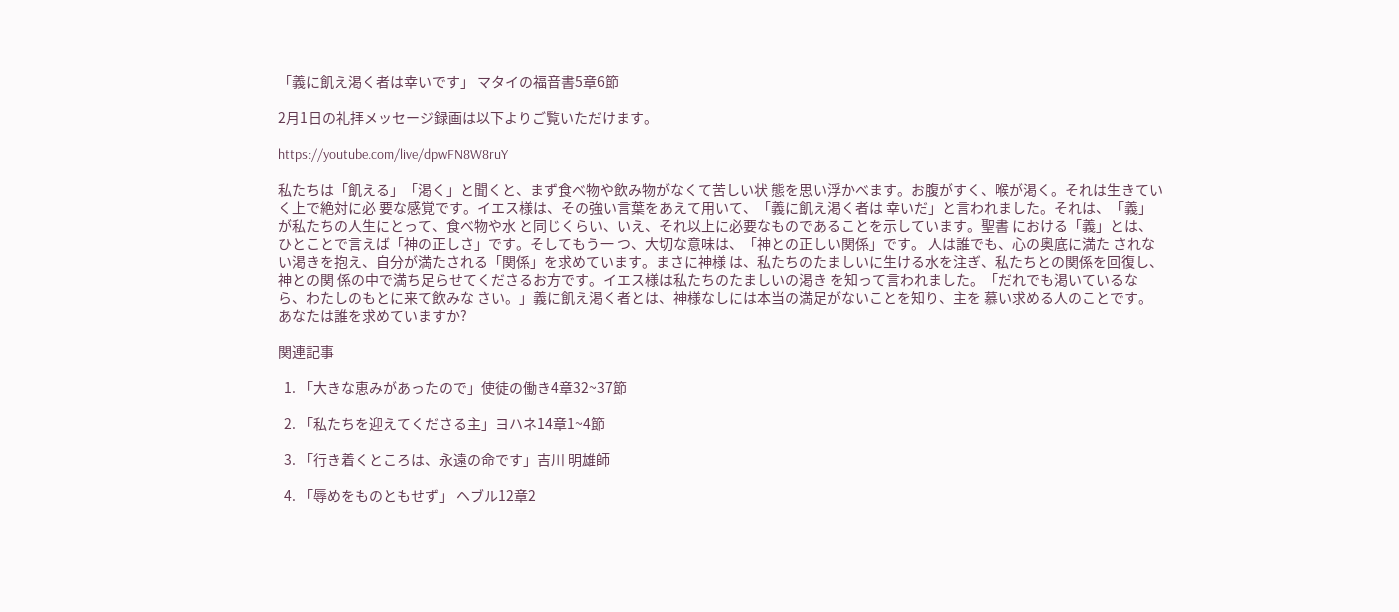「義に飢え渇く者は幸いです」 マタイの福音書5章6節

2月1日の礼拝メッセージ録画は以下よりご覧いただけます。

https://youtube.com/live/dpwFN8W8ruY

私たちは「飢える」「渇く」と聞くと、まず食べ物や飲み物がなくて苦しい状 態を思い浮かべます。お腹がすく、喉が渇く。それは生きていく上で絶対に必 要な感覚です。イエス様は、その強い言葉をあえて用いて、「義に飢え渇く者は 幸いだ」と言われました。それは、「義」が私たちの人生にとって、食べ物や水 と同じくらい、いえ、それ以上に必要なものであることを示しています。聖書 における「義」とは、ひとことで言えば「神の正しさ」です。そしてもう一 つ、大切な意味は、「神との正しい関係」です。 人は誰でも、心の奥底に満た されない渇きを抱え、自分が満たされる「関係」を求めています。まさに神様 は、私たちのたましいに生ける水を注ぎ、私たちとの関係を回復し、神との関 係の中で満ち足らせてくださるお方です。イエス様は私たちのたましいの渇き を知って言われました。「だれでも渇いているなら、わたしのもとに来て飲みな さい。」義に飢え渇く者とは、神様なしには本当の満足がないことを知り、主を 慕い求める人のことです。あなたは誰を求めていますか?

関連記事

  1. 「大きな恵みがあったので」使徒の働き4章32~37節

  2. 「私たちを迎えてくださる主」ヨハネ14章1~4節

  3. 「行き着くところは、永遠の命です」吉川 明雄師

  4. 「辱めをものともせず」 ヘブル12章2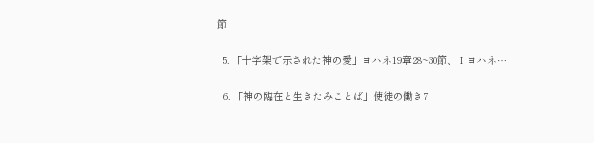節

  5. 「十字架で示された神の愛」ヨハネ19章28~30節、Ⅰヨハネ…

  6. 「神の臨在と生きたみことば」使徒の働き7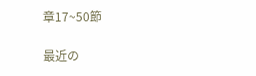章17~50節

最近の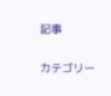記事

カテゴリー